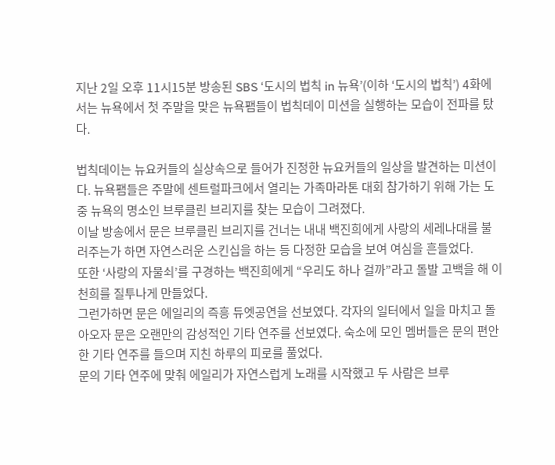지난 2일 오후 11시15분 방송된 SBS ‘도시의 법칙 in 뉴욕’(이하 ‘도시의 법칙’) 4화에서는 뉴욕에서 첫 주말을 맞은 뉴욕팸들이 법칙데이 미션을 실행하는 모습이 전파를 탔다.

법칙데이는 뉴요커들의 실상속으로 들어가 진정한 뉴요커들의 일상을 발견하는 미션이다. 뉴욕팸들은 주말에 센트럴파크에서 열리는 가족마라톤 대회 참가하기 위해 가는 도중 뉴욕의 명소인 브루클린 브리지를 찾는 모습이 그려졌다.
이날 방송에서 문은 브루클린 브리지를 건너는 내내 백진희에게 사랑의 세레나대를 불러주는가 하면 자연스러운 스킨십을 하는 등 다정한 모습을 보여 여심을 흔들었다.
또한 ‘사랑의 자물쇠’를 구경하는 백진희에게 “우리도 하나 걸까”라고 돌발 고백을 해 이천희를 질투나게 만들었다.
그런가하면 문은 에일리의 즉흥 듀엣공연을 선보였다. 각자의 일터에서 일을 마치고 돌아오자 문은 오랜만의 감성적인 기타 연주를 선보였다. 숙소에 모인 멤버들은 문의 편안한 기타 연주를 들으며 지친 하루의 피로를 풀었다.
문의 기타 연주에 맞춰 에일리가 자연스럽게 노래를 시작했고 두 사람은 브루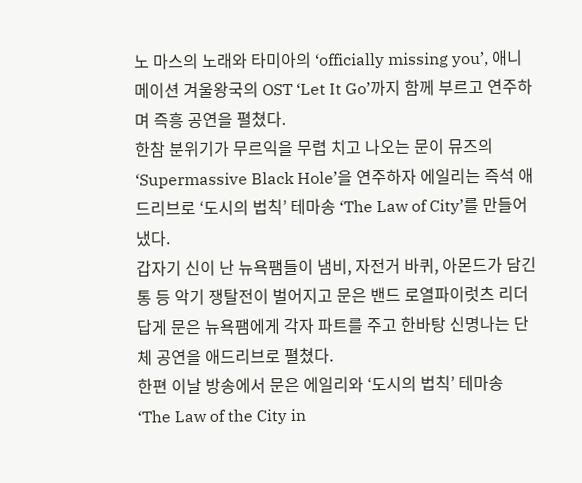노 마스의 노래와 타미아의 ‘officially missing you’, 애니메이션 겨울왕국의 OST ‘Let It Go’까지 함께 부르고 연주하며 즉흥 공연을 펼쳤다.
한참 분위기가 무르익을 무렵 치고 나오는 문이 뮤즈의 ‘Supermassive Black Hole’을 연주하자 에일리는 즉석 애드리브로 ‘도시의 법칙’ 테마송 ‘The Law of City’를 만들어냈다.
갑자기 신이 난 뉴욕팸들이 냄비, 자전거 바퀴, 아몬드가 담긴 통 등 악기 쟁탈전이 벌어지고 문은 밴드 로열파이럿츠 리더답게 문은 뉴욕팸에게 각자 파트를 주고 한바탕 신명나는 단체 공연을 애드리브로 펼쳤다.
한편 이날 방송에서 문은 에일리와 ‘도시의 법칙’ 테마송 ‘The Law of the City in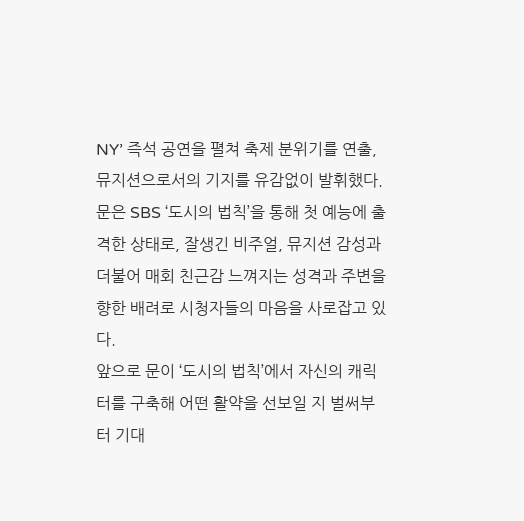NY’ 즉석 공연을 펼쳐 축제 분위기를 연출, 뮤지션으로서의 기지를 유감없이 발휘했다.
문은 SBS ‘도시의 법칙’을 통해 첫 예능에 출격한 상태로, 잘생긴 비주얼, 뮤지션 감성과 더불어 매회 친근감 느껴지는 성격과 주변을 향한 배려로 시청자들의 마음을 사로잡고 있다.
앞으로 문이 ‘도시의 법칙’에서 자신의 캐릭터를 구축해 어떤 활약을 선보일 지 벌써부터 기대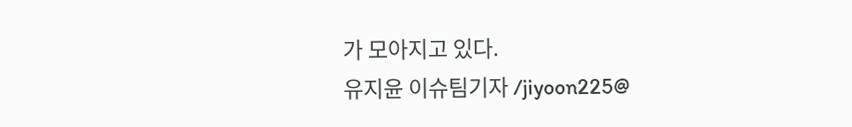가 모아지고 있다.
유지윤 이슈팀기자 /jiyoon225@